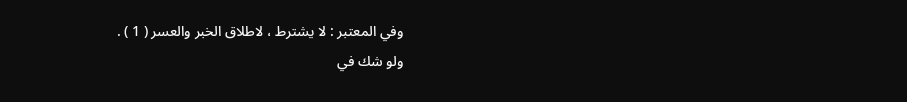وفي المعتبر : لا يشترط ، لاطلاق الخبر والعسر ( 1 ) .
ولو شك في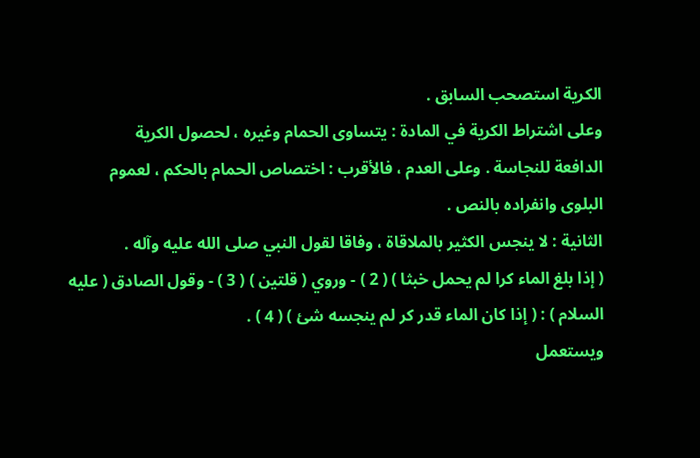الكرية استصحب السابق .
وعلى اشتراط الكرية في المادة : يتساوى الحمام وغيره ، لحصول الكرية
الدافعة للنجاسة . وعلى العدم ، فالأقرب : اختصاص الحمام بالحكم ، لعموم
البلوى وانفراده بالنص .
الثانية : لا ينجس الكثير بالملاقاة ، وفاقا لقول النبي صلى الله عليه وآله .
( إذا بلغ الماء كرا لم يحمل خبثا ) ( 2 ) - وروي ( قلتين ) ( 3 ) - وقول الصادق ( عليه
السلام ) : ( إذا كان الماء قدر كر لم ينجسه شئ ) ( 4 ) .
ويستعمل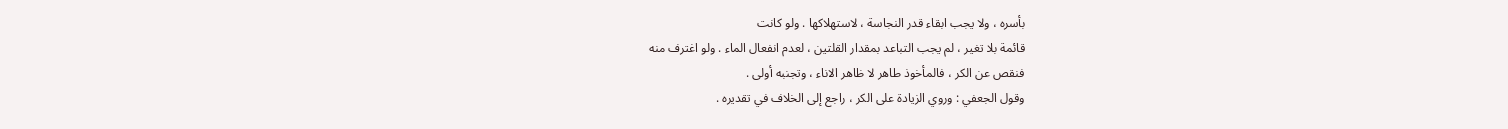بأسره ، ولا يجب ابقاء قدر النجاسة ، لاستهلاكها . ولو كانت
قائمة بلا تغير ، لم يجب التباعد بمقدار القلتين ، لعدم انفعال الماء . ولو اغترف منه
فنقص عن الكر ، فالمأخوذ طاهر لا ظاهر الاناء ، وتجنبه أولى .
وقول الجعفي : وروي الزيادة على الكر ، راجع إلى الخلاف في تقديره .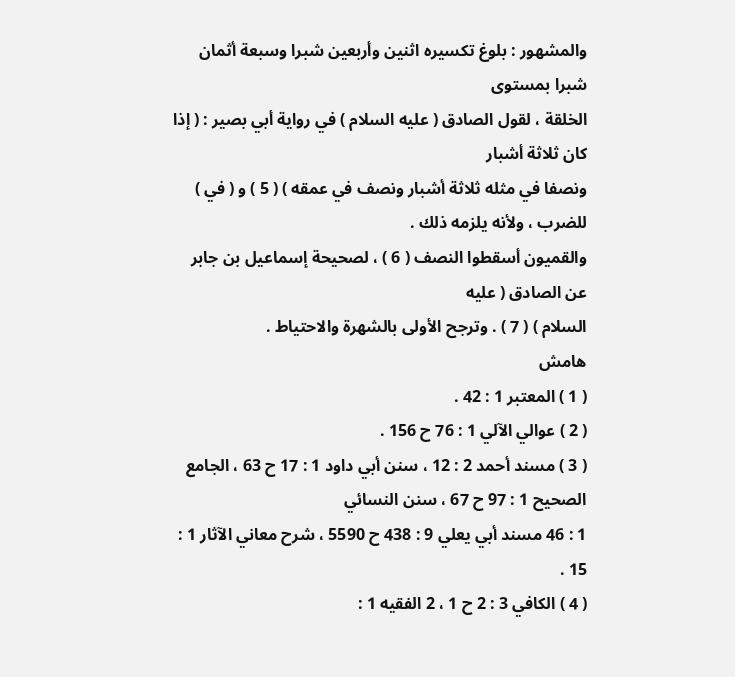والمشهور : بلوغ تكسيره اثنين وأربعين شبرا وسبعة أثمان شبرا بمستوى
الخلقة ، لقول الصادق ( عليه السلام ) في رواية أبي بصير : ( إذا كان ثلاثة أشبار
ونصفا في مثله ثلاثة أشبار ونصف في عمقه ) ( 5 ) و ( في ) للضرب ، ولأنه يلزمه ذلك .
والقميون أسقطوا النصف ( 6 ) ، لصحيحة إسماعيل بن جابر عن الصادق ( عليه
السلام ) ( 7 ) . وترجح الأولى بالشهرة والاحتياط .
هامش
( 1 ) المعتبر 1 : 42 .
( 2 ) عوالي الآلي 1 : 76 ح 156 .
( 3 ) مسند أحمد 2 : 12 ، سنن أبي داود 1 : 17 ح 63 ، الجامع الصحيح 1 : 97 ح 67 ، سنن النسائي
1 : 46 مسند أبي يعلي 9 : 438 ح 5590 ، شرح معاني الآثار 1 : 15 .
( 4 ) الكافي 3 : 2 ح 1 ، 2 الفقيه 1 :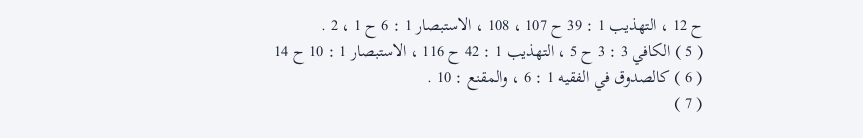ح 12 ، التهذيب 1 : 39 ح 107 ، 108 ، الاستبصار 1 : 6 ح 1 ، 2 .
( 5 ) الكافي 3 : 3 ح 5 ، التهذيب 1 : 42 ح 116 ، الاستبصار 1 : 10 ح 14
( 6 ) كالصدوق في الفقيه 1 : 6 ، والمقنع : 10 .
( 7 )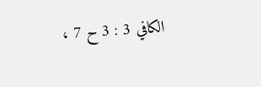الكافي 3 : 3 ح 7 ،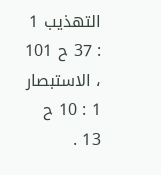التهذيب 1 : 37 ح 101 ، الاستبصار 1 : 10 ح 13 .